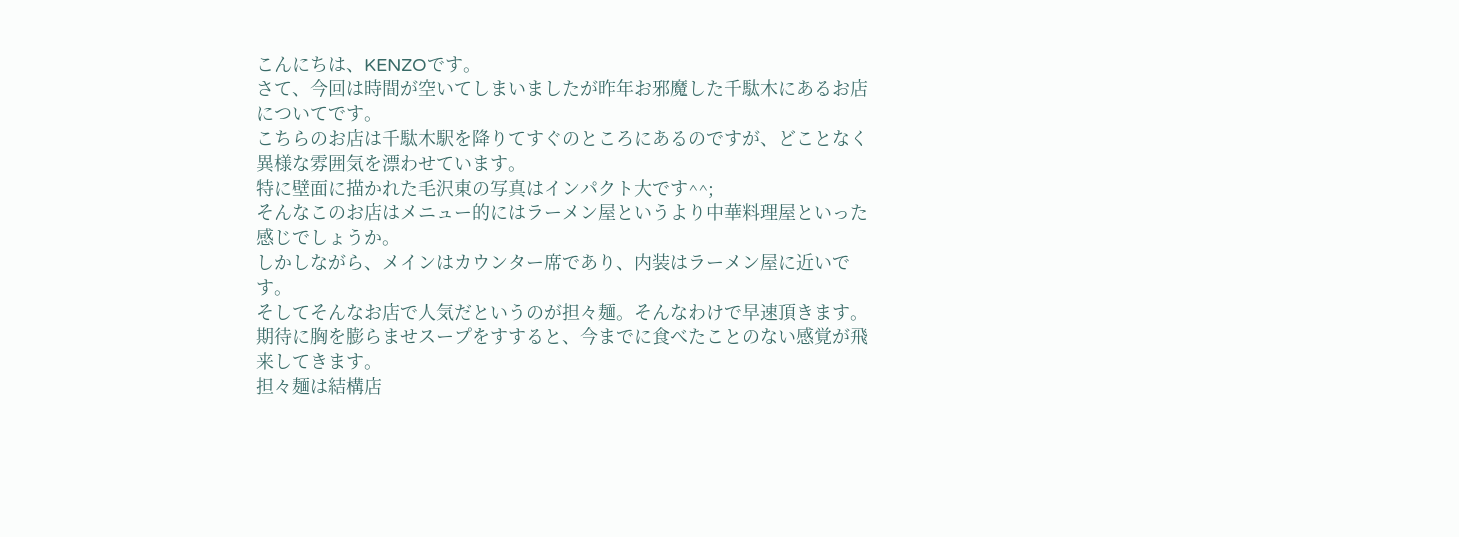こんにちは、KENZOです。
さて、今回は時間が空いてしまいましたが昨年お邪魔した千駄木にあるお店についてです。
こちらのお店は千駄木駅を降りてすぐのところにあるのですが、どことなく異様な雰囲気を漂わせています。
特に壁面に描かれた毛沢東の写真はインパクト大です^^;
そんなこのお店はメニュー的にはラーメン屋というより中華料理屋といった感じでしょうか。
しかしながら、メインはカウンター席であり、内装はラーメン屋に近いです。
そしてそんなお店で人気だというのが担々麺。そんなわけで早速頂きます。
期待に胸を膨らませスープをすすると、今までに食べたことのない感覚が飛来してきます。
担々麺は結構店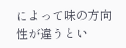によって味の方向性が違うとい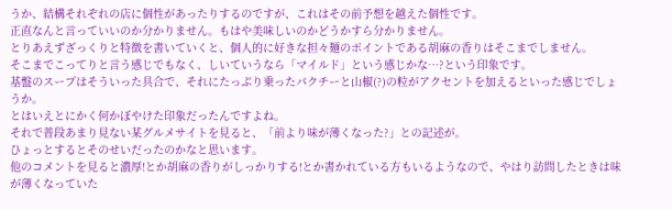うか、結構それぞれの店に個性があったりするのですが、これはその前予想を越えた個性です。
正直なんと言っていいのか分かりません。もはや美味しいのかどうかすら分かりません。
とりあえずざっくりと特徴を書いていくと、個人的に好きな担々麺のポイントである胡麻の香りはそこまでしません。
そこまでこってりと言う感じでもなく、しいていうなら「マイルド」という感じかな…?という印象です。
基盤のスープはそういった具合で、それにたっぷり乗ったパクチーと山椒(?)の粒がアクセントを加えるといった感じでしょうか。
とはいえとにかく何かぼやけた印象だったんですよね。
それで普段あまり見ない某グルメサイトを見ると、「前より味が薄くなった?」との記述が。
ひょっとするとそのせいだったのかなと思います。
他のコメントを見ると濃厚!とか胡麻の香りがしっかりする!とか書かれている方もいるようなので、やはり訪問したときは味が薄くなっていた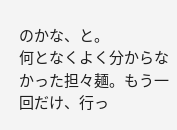のかな、と。
何となくよく分からなかった担々麺。もう一回だけ、行っ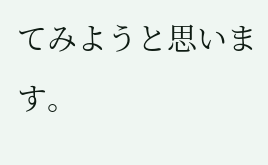てみようと思います。